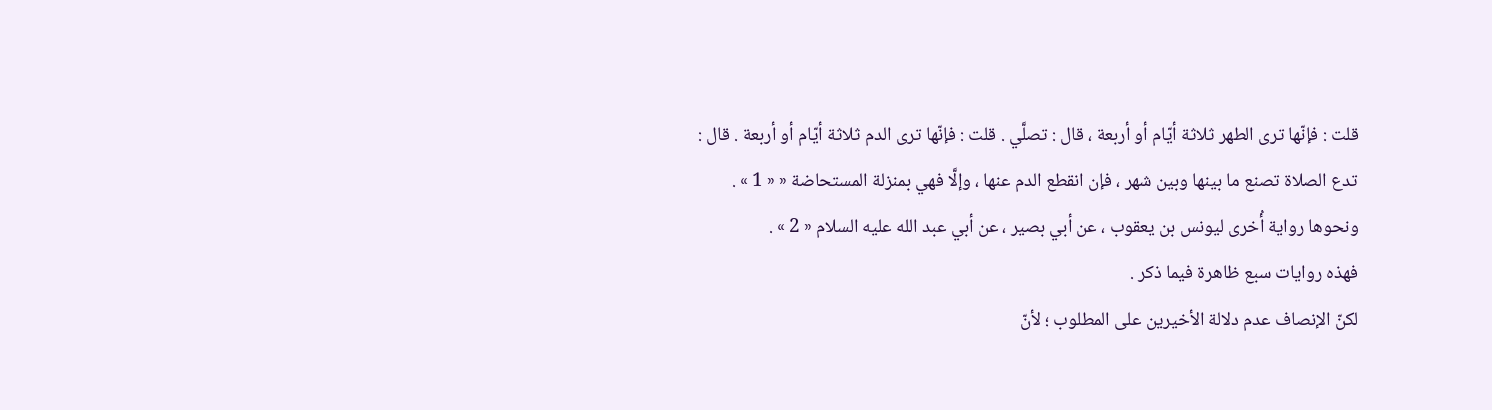قلت : فإنّها ترى الطهر ثلاثة أيّام أو أربعة ، قال : تصلَّي . قلت : فإنّها ترى الدم ثلاثة أيّام أو أربعة . قال : تدع الصلاة تصنع ما بينها وبين شهر ، فإن انقطع الدم عنها ، وإلَّا فهي بمنزلة المستحاضة « « 1 » .
ونحوها رواية أُخرى ليونس بن يعقوب ، عن أبي بصير ، عن أبي عبد الله عليه السلام « 2 » .
فهذه روايات سبع ظاهرة فيما ذكر .
لكنّ الإنصاف عدم دلالة الأخيرين على المطلوب ؛ لأنّ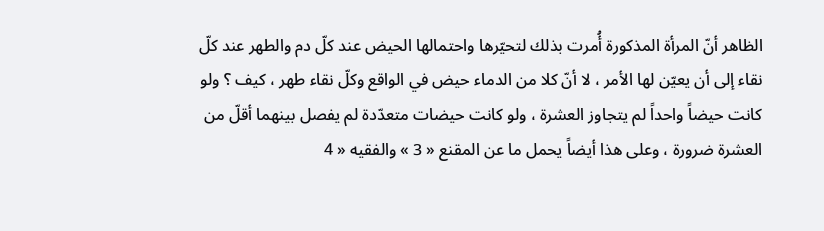الظاهر أنّ المرأة المذكورة أُمرت بذلك لتحيّرها واحتمالها الحيض عند كلّ دم والطهر عند كلّ نقاء إلى أن يعيّن لها الأمر ، لا أنّ كلا من الدماء حيض في الواقع وكلّ نقاء طهر ، كيف ؟ ولو كانت حيضاً واحداً لم يتجاوز العشرة ، ولو كانت حيضات متعدّدة لم يفصل بينهما أقلّ من العشرة ضرورة ، وعلى هذا أيضاً يحمل ما عن المقنع « 3 » والفقيه « 4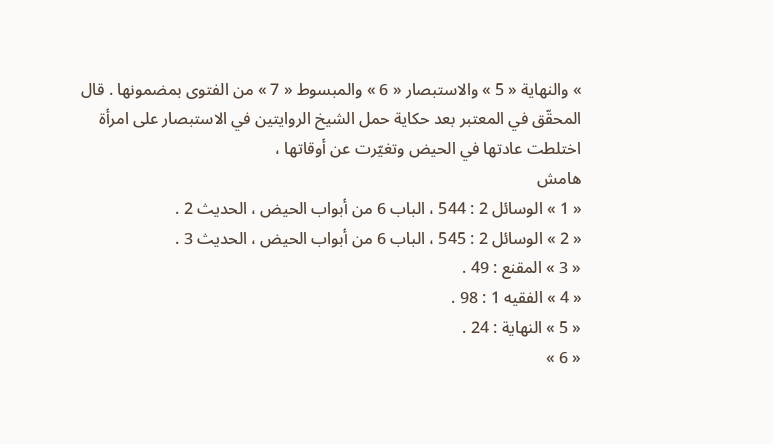» والنهاية « 5 » والاستبصار « 6 » والمبسوط « 7 » من الفتوى بمضمونها . قال المحقّق في المعتبر بعد حكاية حمل الشيخ الروايتين في الاستبصار على امرأة اختلطت عادتها في الحيض وتغيّرت عن أوقاتها ،
هامش
« 1 » الوسائل 2 : 544 ، الباب 6 من أبواب الحيض ، الحديث 2 .
« 2 » الوسائل 2 : 545 ، الباب 6 من أبواب الحيض ، الحديث 3 .
« 3 » المقنع : 49 .
« 4 » الفقيه 1 : 98 .
« 5 » النهاية : 24 .
« 6 »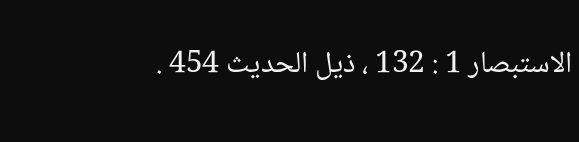الاستبصار 1 : 132 ، ذيل الحديث 454 .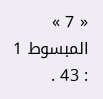« 7 » المبسوط 1 : 43 .